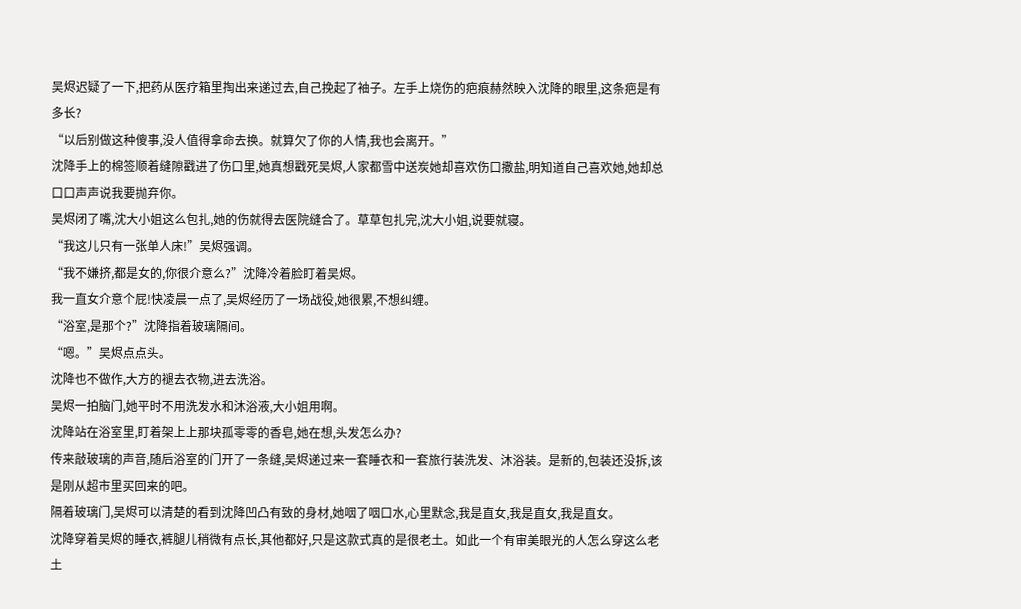吴烬迟疑了一下,把药从医疗箱里掏出来递过去,自己挽起了袖子。左手上烧伤的疤痕赫然映入沈降的眼里,这条疤是有多长?
“以后别做这种傻事,没人值得拿命去换。就算欠了你的人情,我也会离开。”
沈降手上的棉签顺着缝隙戳进了伤口里,她真想戳死吴烬,人家都雪中送炭她却喜欢伤口撒盐,明知道自己喜欢她,她却总口口声声说我要抛弃你。
吴烬闭了嘴,沈大小姐这么包扎,她的伤就得去医院缝合了。草草包扎完,沈大小姐,说要就寝。
“我这儿只有一张单人床!”吴烬强调。
“我不嫌挤,都是女的,你很介意么?”沈降冷着脸盯着吴烬。
我一直女介意个屁!快凌晨一点了,吴烬经历了一场战役,她很累,不想纠缠。
“浴室,是那个?”沈降指着玻璃隔间。
“嗯。”吴烬点点头。
沈降也不做作,大方的褪去衣物,进去洗浴。
吴烬一拍脑门,她平时不用洗发水和沐浴液,大小姐用啊。
沈降站在浴室里,盯着架上上那块孤零零的香皂,她在想,头发怎么办?
传来敲玻璃的声音,随后浴室的门开了一条缝,吴烬递过来一套睡衣和一套旅行装洗发、沐浴装。是新的,包装还没拆,该是刚从超市里买回来的吧。
隔着玻璃门,吴烬可以清楚的看到沈降凹凸有致的身材,她咽了咽口水,心里默念,我是直女,我是直女,我是直女。
沈降穿着吴烬的睡衣,裤腿儿稍微有点长,其他都好,只是这款式真的是很老土。如此一个有审美眼光的人怎么穿这么老土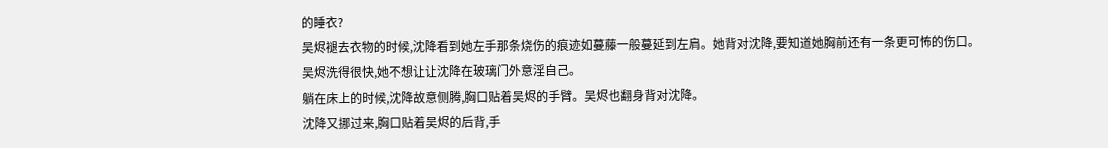的睡衣?
吴烬褪去衣物的时候,沈降看到她左手那条烧伤的痕迹如蔓藤一般蔓延到左肩。她背对沈降,要知道她胸前还有一条更可怖的伤口。
吴烬洗得很快,她不想让让沈降在玻璃门外意淫自己。
躺在床上的时候,沈降故意侧腾,胸口贴着吴烬的手臂。吴烬也翻身背对沈降。
沈降又挪过来,胸口贴着吴烬的后背,手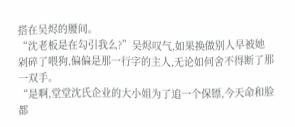搭在吴烬的腰间。
“沈老板是在勾引我么?”吴烬叹气,如果换做别人早被她剁碎了喂狗,偏偏是那一行字的主人,无论如何舍不得断了那一双手。
“是啊,堂堂沈氏企业的大小姐为了追一个保镖,今天命和脸都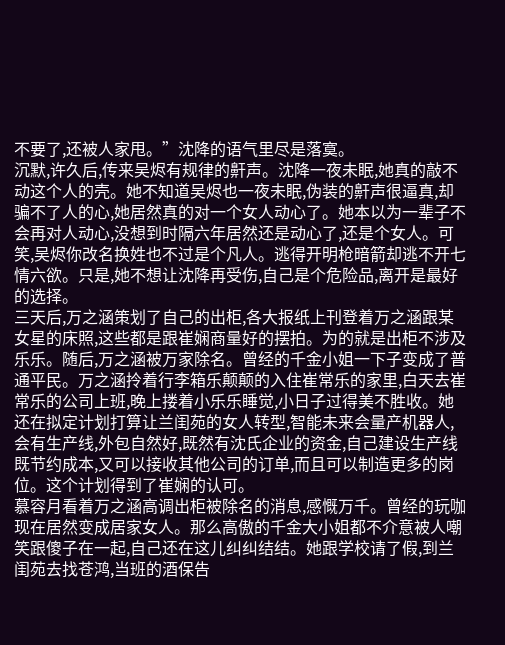不要了,还被人家甩。”沈降的语气里尽是落寞。
沉默,许久后,传来吴烬有规律的鼾声。沈降一夜未眠,她真的敲不动这个人的壳。她不知道吴烬也一夜未眠,伪装的鼾声很逼真,却骗不了人的心,她居然真的对一个女人动心了。她本以为一辈子不会再对人动心,没想到时隔六年居然还是动心了,还是个女人。可笑,吴烬你改名换姓也不过是个凡人。逃得开明枪暗箭却逃不开七情六欲。只是,她不想让沈降再受伤,自己是个危险品,离开是最好的选择。
三天后,万之涵策划了自己的出柜,各大报纸上刊登着万之涵跟某女星的床照,这些都是跟崔娴商量好的摆拍。为的就是出柜不涉及乐乐。随后,万之涵被万家除名。曾经的千金小姐一下子变成了普通平民。万之涵拎着行李箱乐颠颠的入住崔常乐的家里,白天去崔常乐的公司上班,晚上搂着小乐乐睡觉,小日子过得美不胜收。她还在拟定计划打算让兰闺苑的女人转型,智能未来会量产机器人,会有生产线,外包自然好,既然有沈氏企业的资金,自己建设生产线既节约成本,又可以接收其他公司的订单,而且可以制造更多的岗位。这个计划得到了崔娴的认可。
慕容月看着万之涵高调出柜被除名的消息,感慨万千。曾经的玩咖现在居然变成居家女人。那么高傲的千金大小姐都不介意被人嘲笑跟傻子在一起,自己还在这儿纠纠结结。她跟学校请了假,到兰闺苑去找苍鸿,当班的酒保告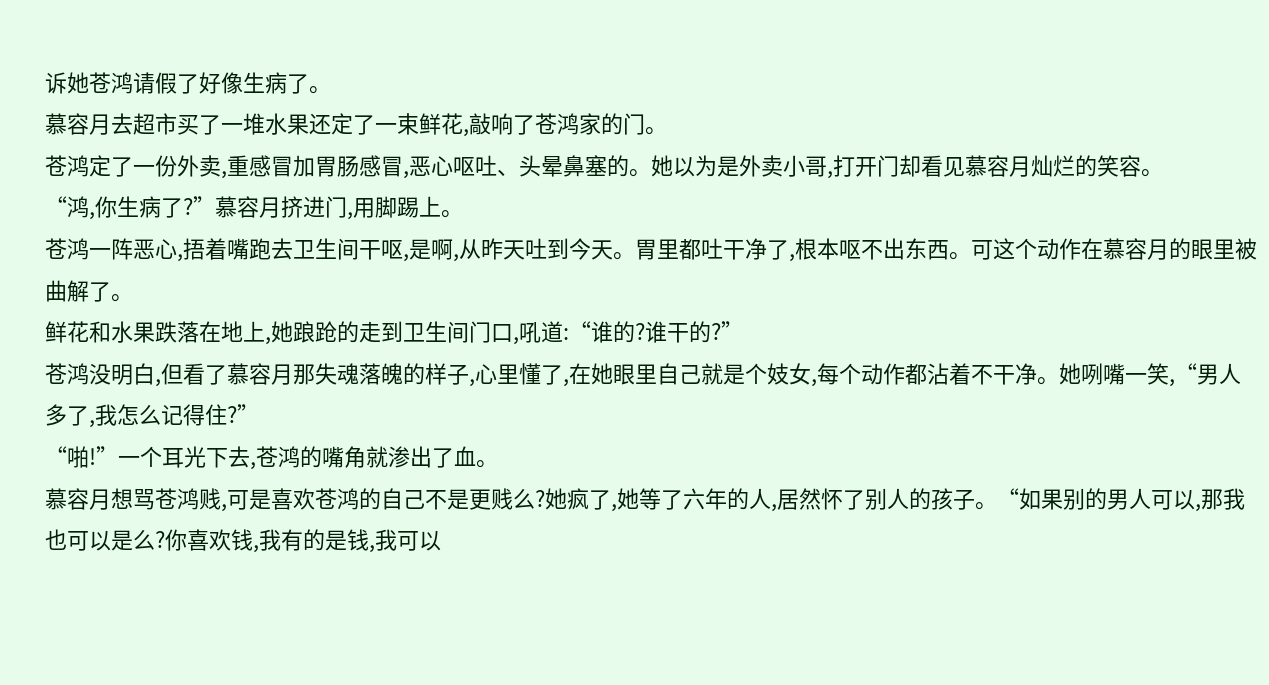诉她苍鸿请假了好像生病了。
慕容月去超市买了一堆水果还定了一束鲜花,敲响了苍鸿家的门。
苍鸿定了一份外卖,重感冒加胃肠感冒,恶心呕吐、头晕鼻塞的。她以为是外卖小哥,打开门却看见慕容月灿烂的笑容。
“鸿,你生病了?”慕容月挤进门,用脚踢上。
苍鸿一阵恶心,捂着嘴跑去卫生间干呕,是啊,从昨天吐到今天。胃里都吐干净了,根本呕不出东西。可这个动作在慕容月的眼里被曲解了。
鲜花和水果跌落在地上,她踉跄的走到卫生间门口,吼道:“谁的?谁干的?”
苍鸿没明白,但看了慕容月那失魂落魄的样子,心里懂了,在她眼里自己就是个妓女,每个动作都沾着不干净。她咧嘴一笑,“男人多了,我怎么记得住?”
“啪!”一个耳光下去,苍鸿的嘴角就渗出了血。
慕容月想骂苍鸿贱,可是喜欢苍鸿的自己不是更贱么?她疯了,她等了六年的人,居然怀了别人的孩子。“如果别的男人可以,那我也可以是么?你喜欢钱,我有的是钱,我可以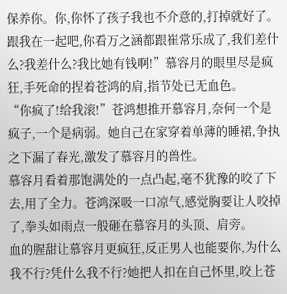保养你。你,你怀了孩子我也不介意的,打掉就好了。跟我在一起吧,你看万之涵都跟崔常乐成了,我们差什么?我差什么?我比她有钱啊!”慕容月的眼里尽是疯狂,手死命的捏着苍鸿的肩,指节处已无血色。
“你疯了!给我滚!”苍鸿想推开慕容月,奈何一个是疯子,一个是病弱。她自己在家穿着单薄的睡裙,争执之下漏了春光,激发了慕容月的兽性。
慕容月看着那饱满处的一点凸起,毫不犹豫的咬了下去,用了全力。苍鸿深吸一口凉气,感觉胸要让人咬掉了,拳头如雨点一般砸在慕容月的头顶、肩旁。
血的腥甜让慕容月更疯狂,反正男人也能要你,为什么我不行?凭什么我不行?她把人扣在自己怀里,咬上苍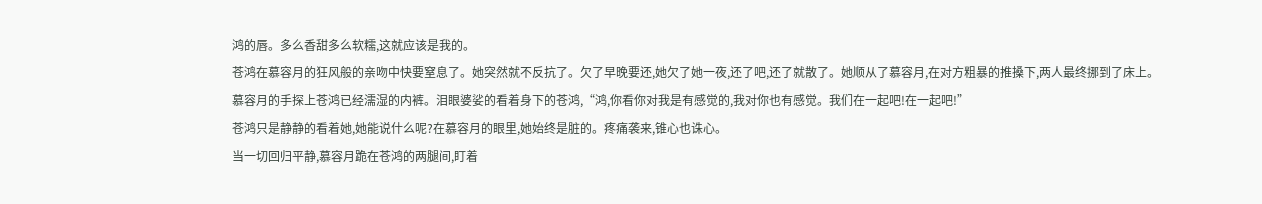鸿的唇。多么香甜多么软糯,这就应该是我的。
苍鸿在慕容月的狂风般的亲吻中快要窒息了。她突然就不反抗了。欠了早晚要还,她欠了她一夜,还了吧,还了就散了。她顺从了慕容月,在对方粗暴的推搡下,两人最终挪到了床上。
慕容月的手探上苍鸿已经濡湿的内裤。泪眼婆娑的看着身下的苍鸿,“鸿,你看你对我是有感觉的,我对你也有感觉。我们在一起吧!在一起吧!”
苍鸿只是静静的看着她,她能说什么呢?在慕容月的眼里,她始终是脏的。疼痛袭来,锥心也诛心。
当一切回归平静,慕容月跪在苍鸿的两腿间,盯着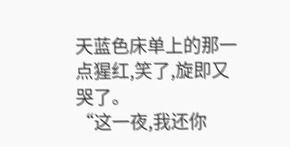天蓝色床单上的那一点猩红,笑了,旋即又哭了。
“这一夜,我还你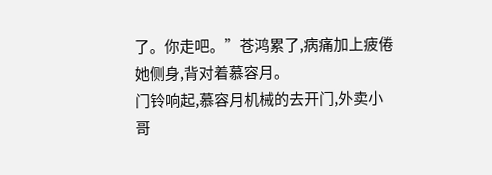了。你走吧。”苍鸿累了,病痛加上疲倦她侧身,背对着慕容月。
门铃响起,慕容月机械的去开门,外卖小哥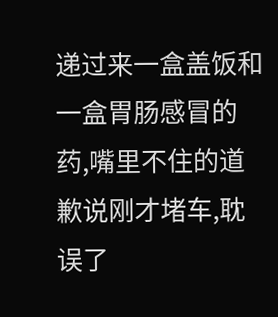递过来一盒盖饭和一盒胃肠感冒的药,嘴里不住的道歉说刚才堵车,耽误了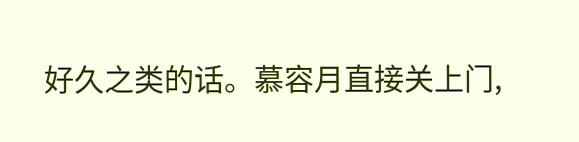好久之类的话。慕容月直接关上门,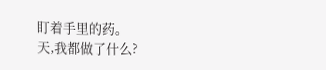盯着手里的药。
天,我都做了什么?